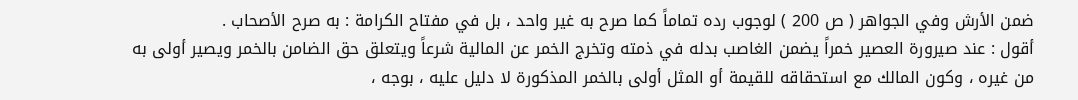ضمن الأرش وفي الجواهر ( ص 200 ) لوجوب رده تماماً كما صرح به غير واحد ، بل في مفتاح الكرامة : به صرح الأصحاب .
أقول : عند صيرورة العصير خمراً يضمن الغاصب بدله في ذمته وتخرج الخمر عن المالية شرعاً ويتعلق حق الضامن بالخمر ويصير أولى به من غيره ، وكون المالك مع استحقاقه للقيمة أو المثل أولى بالخمر المذكورة لا دليل عليه ، بوجه ،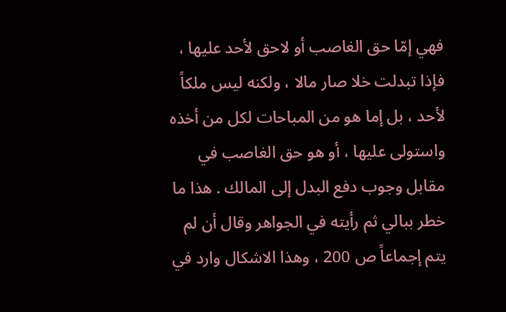فهي إمّا حق الغاصب أو لاحق لأحد عليها ، فإذا تبدلت خلا صار مالا ، ولكنه ليس ملكاً لأحد ، بل إما هو من المباحات لكل من أخذه واستولى عليها ، أو هو حق الغاصب في مقابل وجوب دفع البدل إلى المالك . هذا ما خطر ببالي ثم رأيته في الجواهر وقال أن لم يتم إجماعاً ص 200 ، وهذا الاشكال وارد في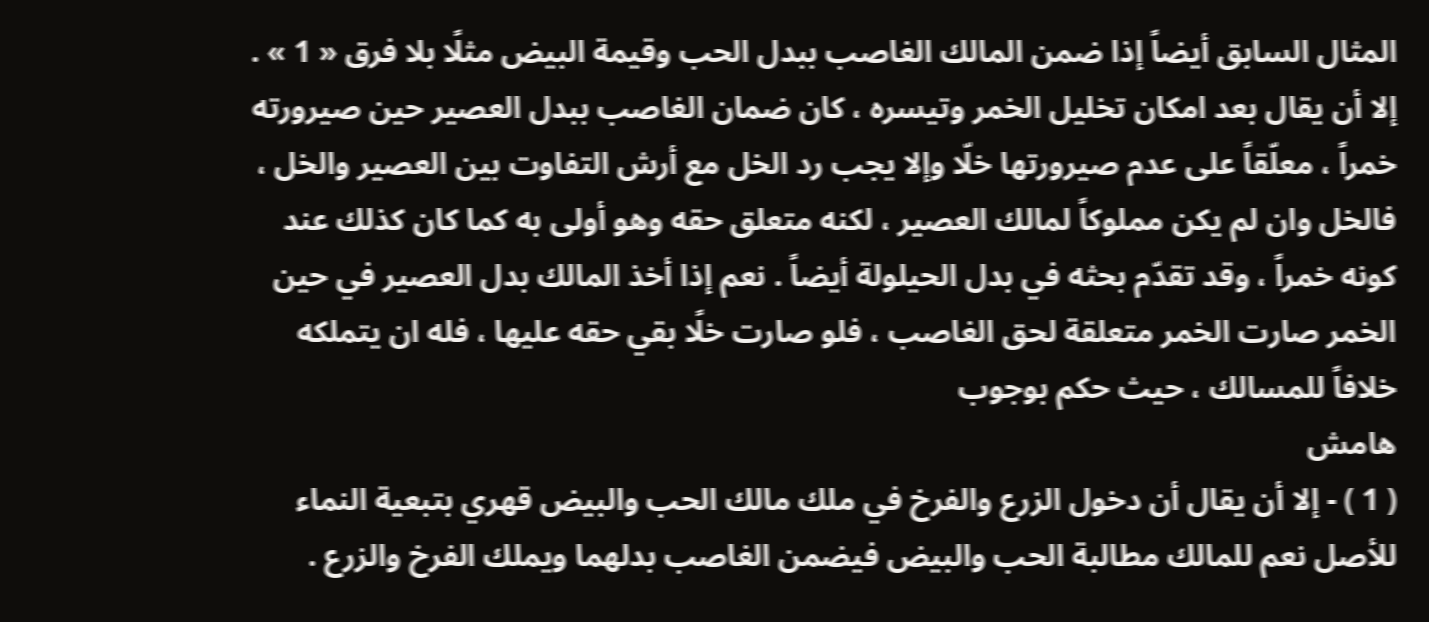المثال السابق أيضاً إذا ضمن المالك الغاصب ببدل الحب وقيمة البيض مثلًا بلا فرق « 1 » .
إلا أن يقال بعد امكان تخليل الخمر وتيسره ، كان ضمان الغاصب ببدل العصير حين صيرورته خمراً ، معلّقاً على عدم صيرورتها خلّا وإلا يجب رد الخل مع أرش التفاوت بين العصير والخل ، فالخل وان لم يكن مملوكاً لمالك العصير ، لكنه متعلق حقه وهو أولى به كما كان كذلك عند كونه خمراً ، وقد تقدّم بحثه في بدل الحيلولة أيضاً . نعم إذا أخذ المالك بدل العصير في حين الخمر صارت الخمر متعلقة لحق الغاصب ، فلو صارت خلًا بقي حقه عليها ، فله ان يتملكه خلافاً للمسالك ، حيث حكم بوجوب
هامش
( 1 ) - إلا أن يقال أن دخول الزرع والفرخ في ملك مالك الحب والبيض قهري بتبعية النماء للأصل نعم للمالك مطالبة الحب والبيض فيضمن الغاصب بدلهما ويملك الفرخ والزرع .